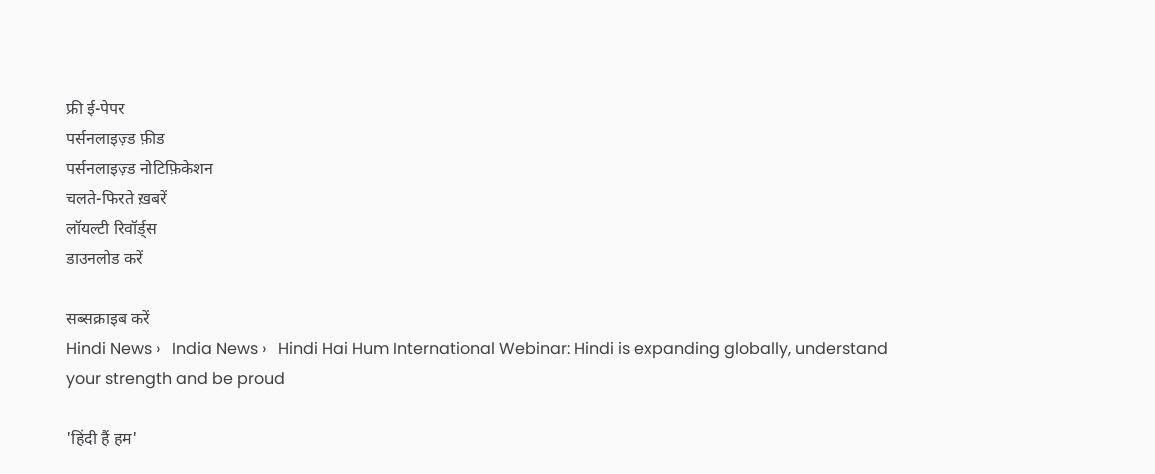फ्री ई-पेपर
पर्सनलाइज़्ड फ़ीड
पर्सनलाइज़्ड नोटिफ़िकेशन
चलते-फिरते ख़बरें
लॉयल्टी रिवॉर्ड्स
डाउनलोड करें

सब्सक्राइब करें
Hindi News ›   India News ›   Hindi Hai Hum International Webinar: Hindi is expanding globally, understand your strength and be proud

'हिंदी हैं हम'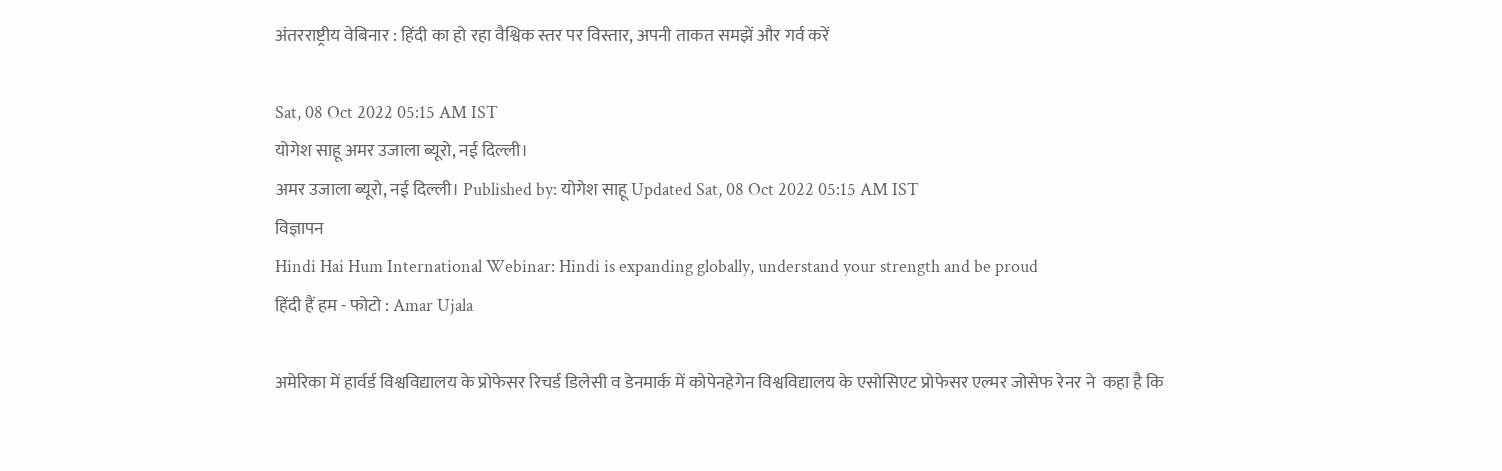अंतरराष्ट्रीय वेबिनार : हिंदी का हो रहा वैश्विक स्तर पर विस्तार, अपनी ताकत समझें और गर्व करें

Sat, 08 Oct 2022 05:15 AM IST
योगेश साहू अमर उजाला ब्यूरो, नई दिल्ली।
अमर उजाला ब्यूरो, नई दिल्ली। Published by: योगेश साहू Updated Sat, 08 Oct 2022 05:15 AM IST
विज्ञापन
Hindi Hai Hum International Webinar: Hindi is expanding globally, understand your strength and be proud
हिंदी हैं हम - फोटो : Amar Ujala

अमेरिका में हार्वर्ड विश्वविद्यालय के प्रोफेसर रिचर्ड डिलेसी व डेनमार्क में कोपेनहेगेन विश्वविद्यालय के एसोसिएट प्रोफेसर एल्मर जोसेफ रेनर ने  कहा है कि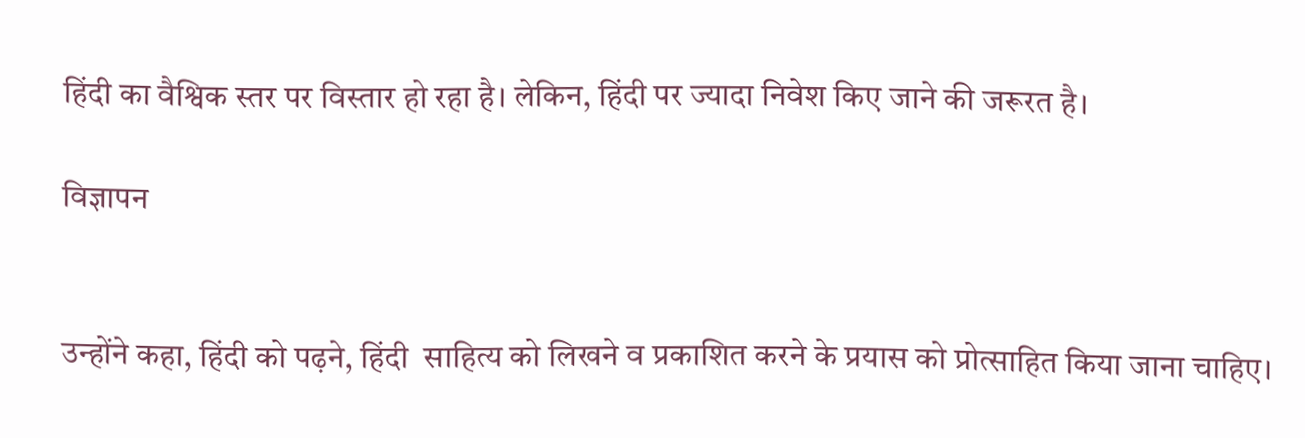हिंदी का वैश्विक स्तर पर विस्तार हो रहा है। लेकिन, हिंदी पर ज्यादा निवेश किए जाने की जरूरत है।

विज्ञापन


उन्होंने कहा, हिंदी को पढ़ने, हिंदी  साहित्य को लिखने व प्रकाशित करने के प्रयास को प्रोत्साहित किया जाना चाहिए।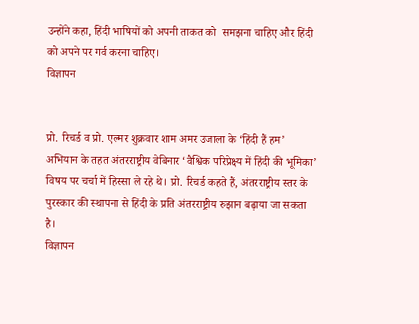उन्होंने कहा, हिंदी भाषियों को अपनी ताकत को  समझना चाहिए और हिंदी को अपने पर गर्व करना चाहिए।
विज्ञापन


प्रो. रिचर्ड व प्रो. एल्मर शुक्रवार शाम अमर उजाला के ‘हिंदी हैं हम’ अभियान के तहत अंतरराष्ट्रीय वेबिनार ‘वैश्विक परिप्रेक्ष्य में हिंदी की भूमिका’ विषय पर चर्चा में हिस्सा ले रहे थे। प्रो. रिचर्ड कहते हैं, अंतरराष्ट्रीय स्तर के पुरस्कार की स्थापना से हिंदी के प्रति अंतरराष्ट्रीय रुझान बढ़ाया जा सकता है।
विज्ञापन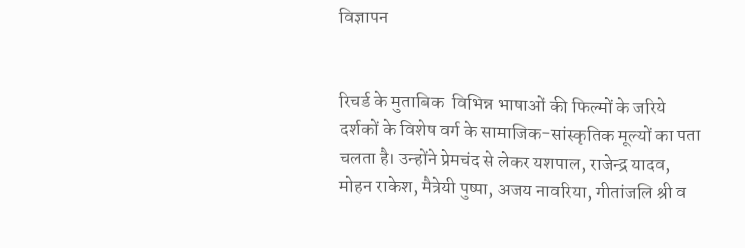विज्ञापन


रिचर्ड के मुताबिक  विभिन्न भाषाओं की फिल्मों के जरिये दर्शकों के विशेष वर्ग के सामाजिक-सांस्कृतिक मूल्यों का पता चलता है। उन्होंने प्रेमचंद से लेकर यशपाल, राजेन्द्र यादव, मोहन राकेश, मैत्रेयी पुष्पा, अजय नावरिया, गीतांजलि श्री व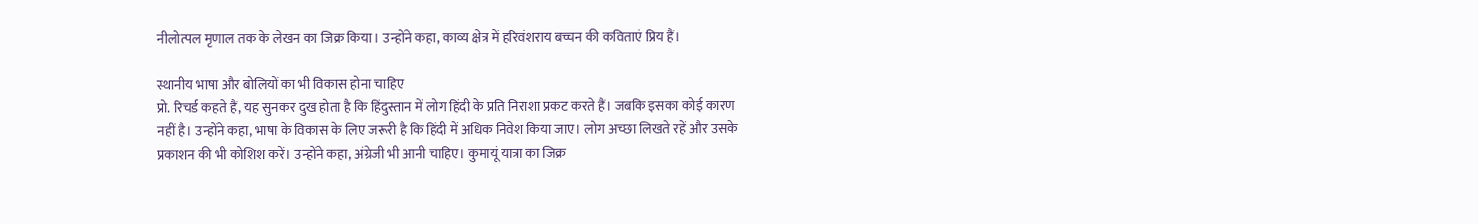नीलोत्पल मृणाल तक के लेखन का जिक्र किया। उन्होंने कहा, काव्य क्षेत्र में हरिवंशराय बच्चन की कविताएं प्रिय हैं।

स्थानीय भाषा और बोलियों का भी विकास होना चाहिए
प्रो. रिचर्ड कहते हैं, यह सुनकर दुख होता है कि हिंदुस्तान में लोग हिंदी के प्रति निराशा प्रकट करते हैं। जबकि इसका कोई कारण नहीं है। उन्होंने कहा, भाषा के विकास के लिए जरूरी है कि हिंदी में अधिक निवेश किया जाए। लोग अच्छा लिखते रहें और उसके प्रकाशन की भी कोशिश करें। उन्होंने कहा, अंग्रेजी भी आनी चाहिए। कुमायूं यात्रा का जिक्र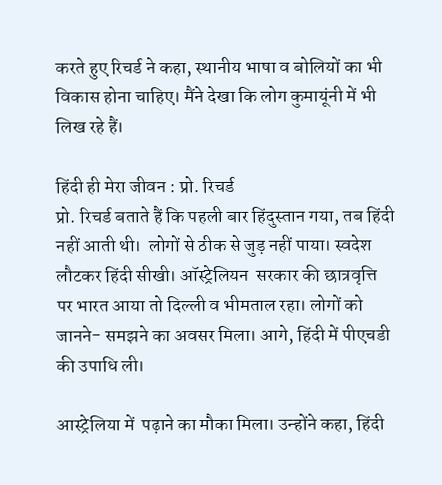करते हुए रिचर्ड ने कहा, स्थानीय भाषा व बोलियों का भी विकास होना चाहिए। मैंने देखा कि लोग कुमायूंनी में भी लिख रहे हैं।

हिंदी ही मेरा जीवन : प्रो. रिचर्ड
प्रो. रिचर्ड बताते हैं कि पहली बार हिंदुस्तान गया, तब हिंदी नहीं आती थी।  लोगों से ठीक से जुड़ नहीं पाया। स्वदेश लौटकर हिंदी सीखी। ऑस्ट्रेलियन  सरकार की छात्रवृत्ति पर भारत आया तो दिल्ली व भीमताल रहा। लोगों को जानने- समझने का अवसर मिला। आगे, हिंदी में पीएचडी की उपाधि ली।

आस्ट्रेलिया में  पढ़ाने का मौका मिला। उन्होंने कहा, हिंदी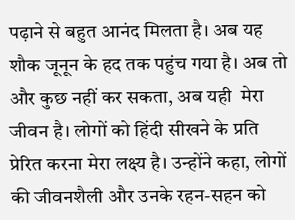पढ़ाने से बहुत आनंद मिलता है। अब यह शौक जूनून के हद तक पहुंच गया है। अब तो और कुछ नहीं कर सकता, अब यही  मेरा जीवन है। लोगों को हिंदी सीखने के प्रति प्रेरित करना मेरा लक्ष्य है। उन्होंने कहा, लोगों की जीवनशैली और उनके रहन-सहन को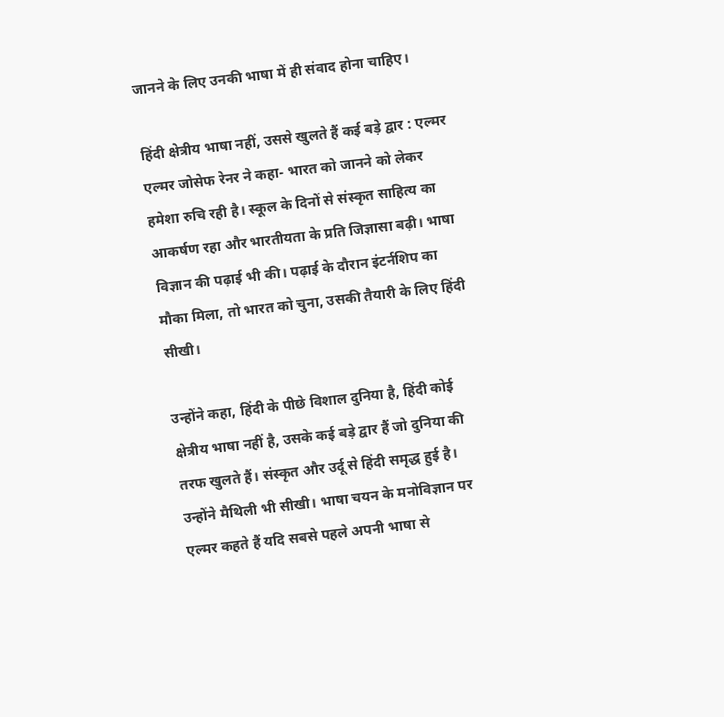जानने के लिए उनकी भाषा में ही संवाद होना चाहिए।

हिंदी क्षेत्रीय भाषा नहीं, उससे खुलते हैं कई बड़े द्वार : एल्मर
एल्मर जोसेफ रेनर ने कहा- भारत को जानने को लेकर हमेशा रुचि रही है। स्कूल के दिनों से संस्कृत साहित्य का आकर्षण रहा और भारतीयता के प्रति जिज्ञासा बढ़ी। भाषा विज्ञान की पढ़ाई भी की। पढ़ाई के दौरान इंटर्नशिप का मौका मिला, तो भारत को चुना, उसकी तैयारी के लिए हिंदी सीखी।

उन्होंने कहा, हिंदी के पीछे विशाल दुनिया है, हिंदी कोई क्षेत्रीय भाषा नहीं है, उसके कई बड़े द्वार हैं जो दुनिया की तरफ खुलते हैं। संस्कृत और उर्दू से हिंदी समृद्ध हुई है। उन्होंने मैथिली भी सीखी। भाषा चयन के मनोविज्ञान पर एल्मर कहते हैं यदि सबसे पहले अपनी भाषा से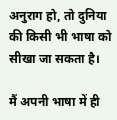अनुराग हो, तो दुनिया की किसी भी भाषा को सीखा जा सकता है।

मैं अपनी भाषा में ही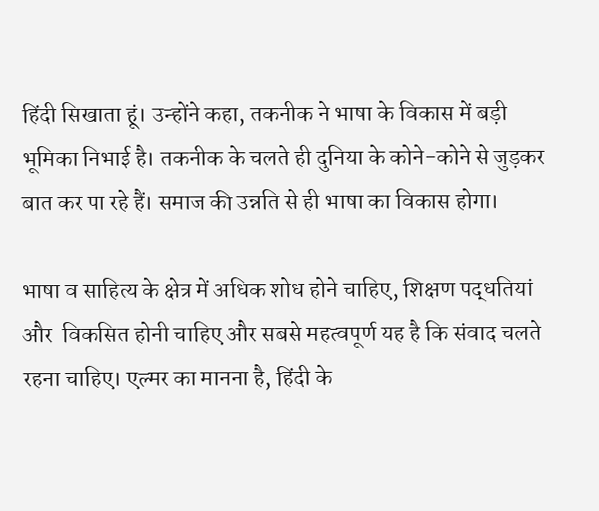हिंदी सिखाता हूं। उन्होंने कहा, तकनीक ने भाषा के विकास में बड़ी भूमिका निभाई है। तकनीक के चलते ही दुनिया के कोने-कोने से जुड़कर बात कर पा रहे हैं। समाज की उन्नति से ही भाषा का विकास होगा।

भाषा व साहित्य के क्षेत्र में अधिक शोध होने चाहिए, शिक्षण पद्धतियां और  विकसित होनी चाहिए और सबसे महत्वपूर्ण यह है कि संवाद चलते रहना चाहिए। एल्मर का मानना है, हिंदी के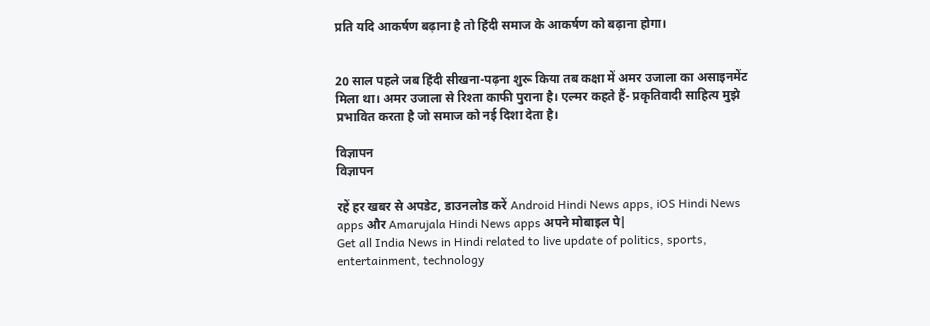प्रति यदि आकर्षण बढ़ाना है तो हिंदी समाज के आकर्षण को बढ़ाना होगा।


20 साल पहले जब हिंदी सीखना-पढ़ना शुरू किया तब कक्षा में अमर उजाला का असाइनमेंट मिला था। अमर उजाला से रिश्ता काफी पुराना है। एल्मर कहते हैं- प्रकृतिवादी साहित्य मुझे प्रभावित करता है जो समाज को नई दिशा देता है।

विज्ञापन
विज्ञापन

रहें हर खबर से अपडेट, डाउनलोड करें Android Hindi News apps, iOS Hindi News apps और Amarujala Hindi News apps अपने मोबाइल पे|
Get all India News in Hindi related to live update of politics, sports, entertainment, technology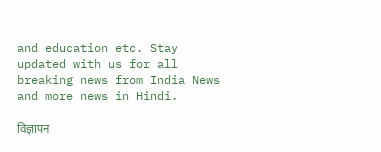and education etc. Stay updated with us for all breaking news from India News and more news in Hindi.

विज्ञापन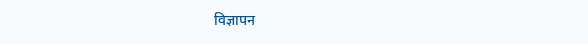विज्ञापन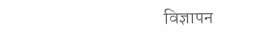विज्ञापन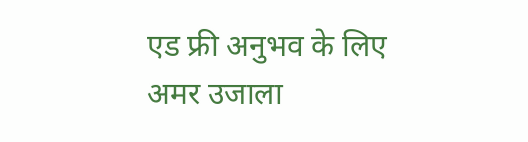एड फ्री अनुभव के लिए अमर उजाला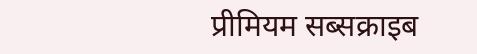प्रीमियम सब्सक्राइब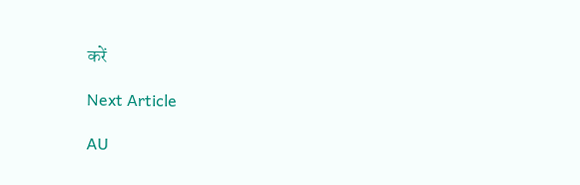करें

Next Article

AU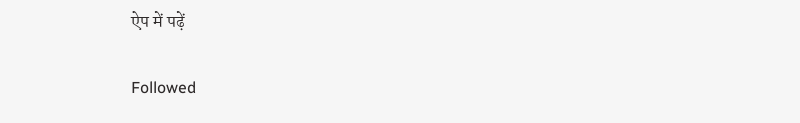ऐप में पढ़ें

Followed